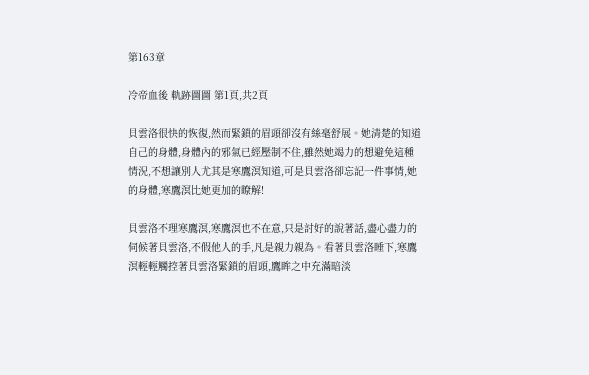第163章

冷帝血後 軌跡圖圖 第1頁,共2頁

貝雲洛很快的恢復,然而緊鎖的眉頭卻沒有絲毫舒展。她清楚的知道自己的身體,身體內的邪氣已經壓制不住,雖然她竭力的想避免這種情況,不想讓別人尤其是寒鷹溟知道,可是貝雲洛卻忘記一件事情,她的身體,寒鷹溟比她更加的瞭解!

貝雲洛不理寒鷹溟,寒鷹溟也不在意,只是討好的說著話,盡心盡力的伺候著貝雲洛,不假他人的手,凡是親力親為。看著貝雲洛睡下,寒鷹溟輕輕觸控著貝雲洛緊鎖的眉頭,鷹眸之中充滿暗淡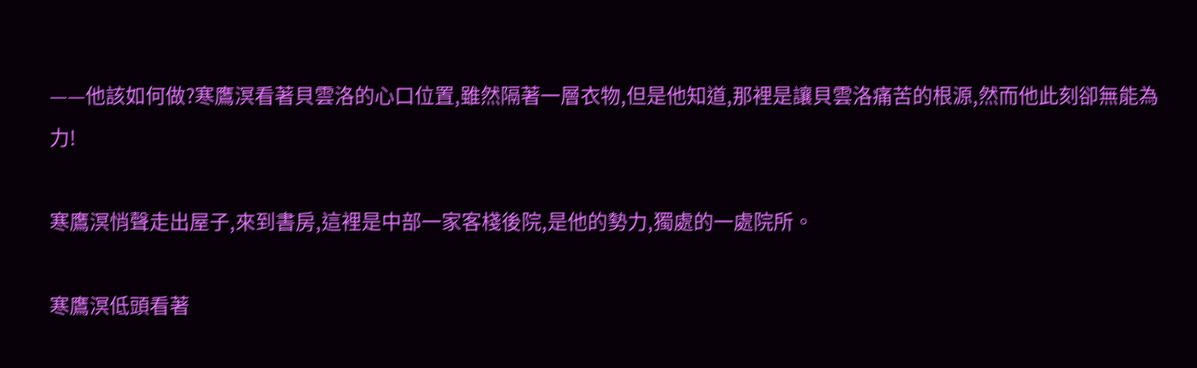——他該如何做?寒鷹溟看著貝雲洛的心口位置,雖然隔著一層衣物,但是他知道,那裡是讓貝雲洛痛苦的根源,然而他此刻卻無能為力!

寒鷹溟悄聲走出屋子,來到書房,這裡是中部一家客棧後院,是他的勢力,獨處的一處院所。

寒鷹溟低頭看著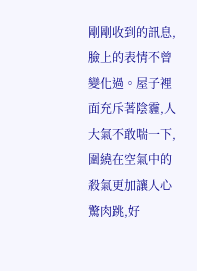剛剛收到的訊息,臉上的表情不曾變化過。屋子裡面充斥著陰霾,人大氣不敢喘一下,圍繞在空氣中的殺氣更加讓人心驚肉跳,好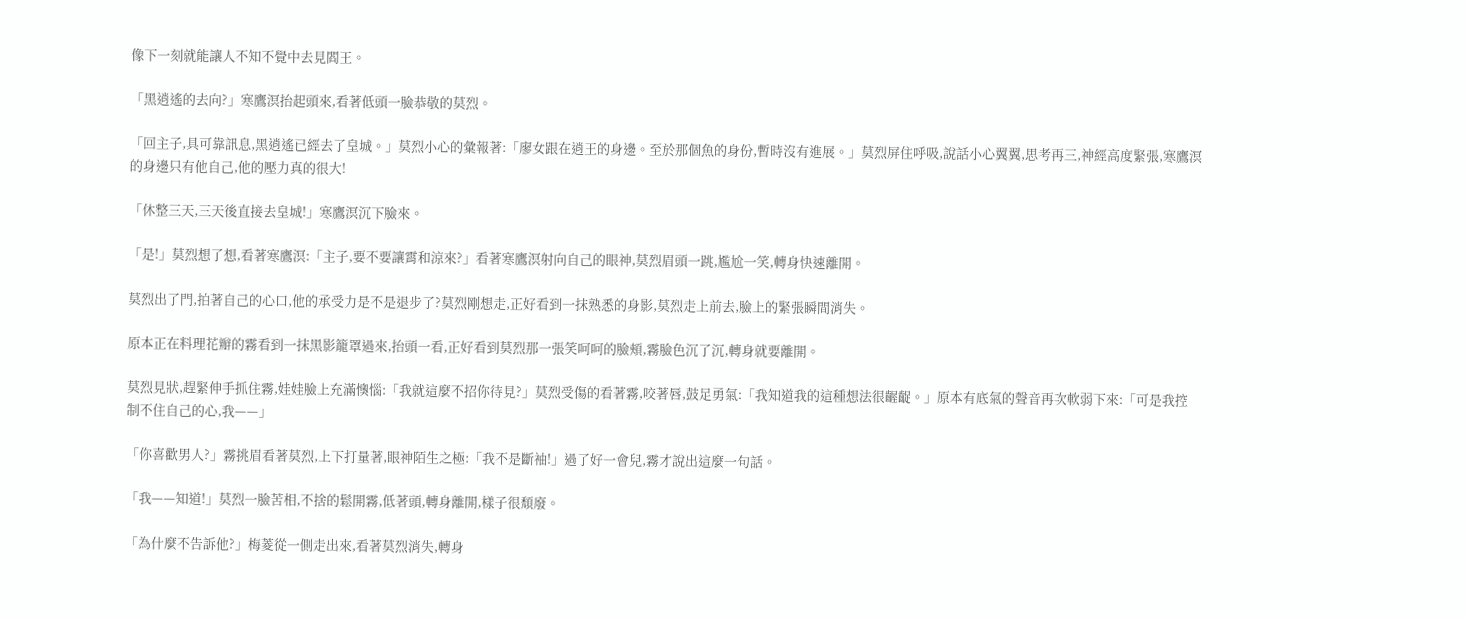像下一刻就能讓人不知不覺中去見閻王。

「黑逍遙的去向?」寒鷹溟抬起頭來,看著低頭一臉恭敬的莫烈。

「回主子,具可靠訊息,黑逍遙已經去了皇城。」莫烈小心的彙報著:「廖女跟在逍王的身邊。至於那個魚的身份,暫時沒有進展。」莫烈屏住呼吸,說話小心翼翼,思考再三,神經高度緊張,寒鷹溟的身邊只有他自己,他的壓力真的很大!

「休整三天,三天後直接去皇城!」寒鷹溟沉下臉來。

「是!」莫烈想了想,看著寒鷹溟:「主子,要不要讓霄和涼來?」看著寒鷹溟射向自己的眼神,莫烈眉頭一跳,尷尬一笑,轉身快速離開。

莫烈出了門,拍著自己的心口,他的承受力是不是退步了?莫烈剛想走,正好看到一抹熟悉的身影,莫烈走上前去,臉上的緊張瞬間消失。

原本正在料理花瓣的霧看到一抹黑影籠罩過來,抬頭一看,正好看到莫烈那一張笑呵呵的臉頰,霧臉色沉了沉,轉身就要離開。

莫烈見狀,趕緊伸手抓住霧,娃娃臉上充滿懊惱:「我就這麼不招你待見?」莫烈受傷的看著霧,咬著唇,鼓足勇氣:「我知道我的這種想法很齷齪。」原本有底氣的聲音再次軟弱下來:「可是我控制不住自己的心,我——」

「你喜歡男人?」霧挑眉看著莫烈,上下打量著,眼神陌生之極:「我不是斷袖!」過了好一會兒,霧才說出這麼一句話。

「我——知道!」莫烈一臉苦相,不捨的鬆開霧,低著頭,轉身離開,樣子很頹廢。

「為什麼不告訴他?」梅菱從一側走出來,看著莫烈消失,轉身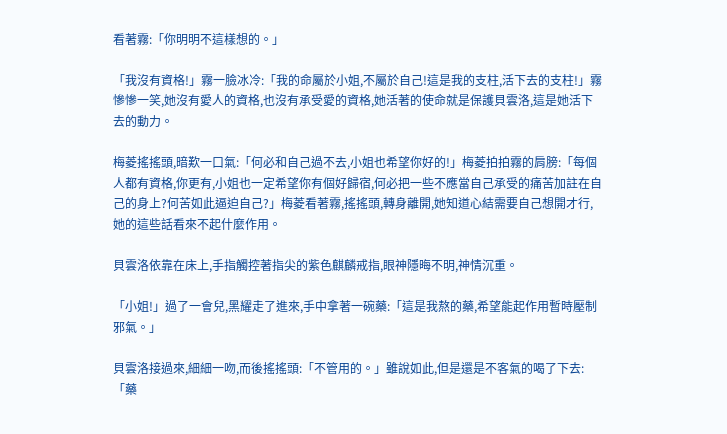看著霧:「你明明不這樣想的。」

「我沒有資格!」霧一臉冰冷:「我的命屬於小姐,不屬於自己!這是我的支柱,活下去的支柱!」霧慘慘一笑,她沒有愛人的資格,也沒有承受愛的資格,她活著的使命就是保護貝雲洛,這是她活下去的動力。

梅菱搖搖頭,暗歎一口氣:「何必和自己過不去,小姐也希望你好的!」梅菱拍拍霧的肩膀:「每個人都有資格,你更有,小姐也一定希望你有個好歸宿,何必把一些不應當自己承受的痛苦加註在自己的身上?何苦如此逼迫自己?」梅菱看著霧,搖搖頭,轉身離開,她知道心結需要自己想開才行,她的這些話看來不起什麼作用。

貝雲洛依靠在床上,手指觸控著指尖的紫色麒麟戒指,眼神隱晦不明,神情沉重。

「小姐!」過了一會兒,黑耀走了進來,手中拿著一碗藥:「這是我熬的藥,希望能起作用暫時壓制邪氣。」

貝雲洛接過來,細細一吻,而後搖搖頭:「不管用的。」雖說如此,但是還是不客氣的喝了下去:「藥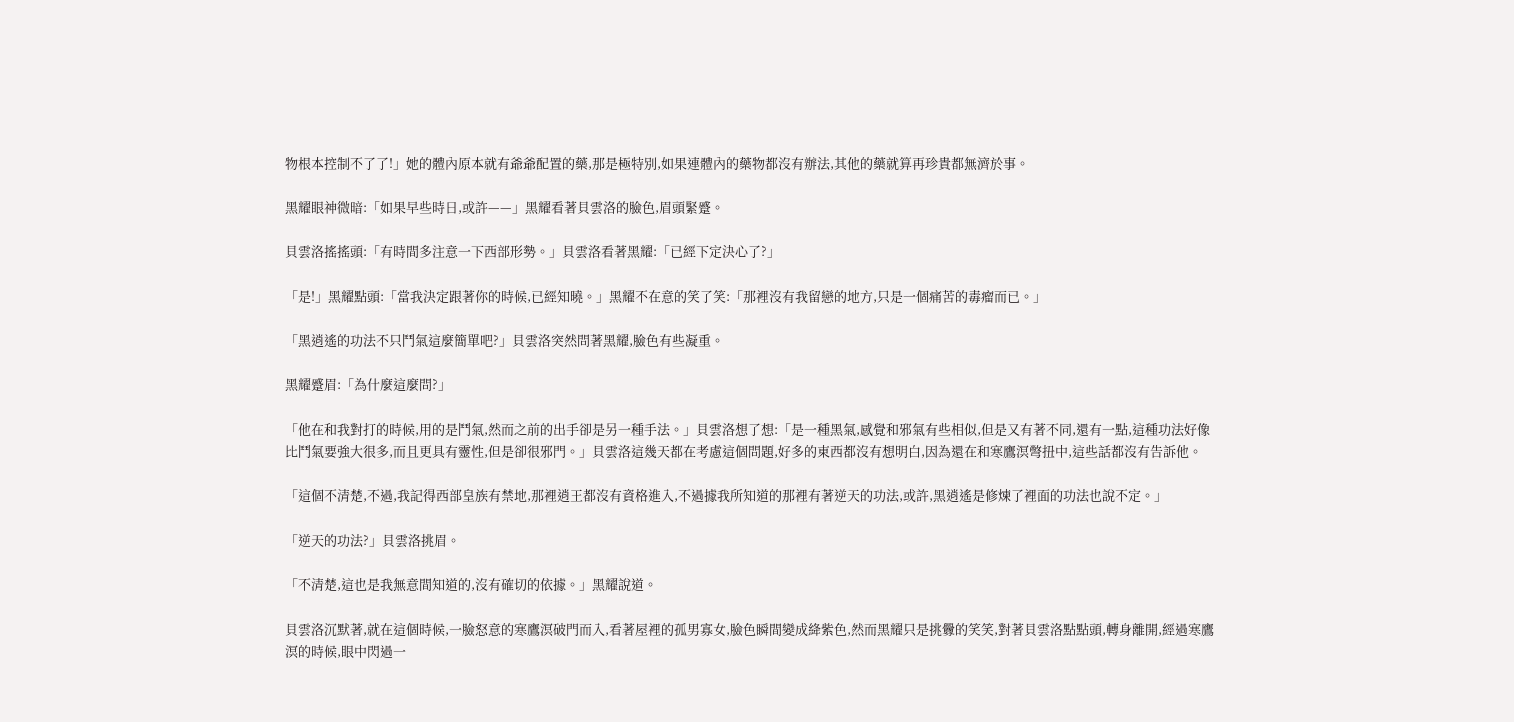物根本控制不了了!」她的體內原本就有爺爺配置的藥,那是極特別,如果連體內的藥物都沒有辦法,其他的藥就算再珍貴都無濟於事。

黑耀眼神微暗:「如果早些時日,或許——」黑耀看著貝雲洛的臉色,眉頭緊蹙。

貝雲洛搖搖頭:「有時間多注意一下西部形勢。」貝雲洛看著黑耀:「已經下定決心了?」

「是!」黑耀點頭:「當我決定跟著你的時候,已經知曉。」黑耀不在意的笑了笑:「那裡沒有我留戀的地方,只是一個痛苦的毒瘤而已。」

「黑逍遙的功法不只鬥氣這麼簡單吧?」貝雲洛突然問著黑耀,臉色有些凝重。

黑耀蹙眉:「為什麼這麼問?」

「他在和我對打的時候,用的是鬥氣,然而之前的出手卻是另一種手法。」貝雲洛想了想:「是一種黑氣,感覺和邪氣有些相似,但是又有著不同,還有一點,這種功法好像比鬥氣要強大很多,而且更具有靈性,但是卻很邪門。」貝雲洛這幾天都在考慮這個問題,好多的東西都沒有想明白,因為還在和寒鷹溟彆扭中,這些話都沒有告訴他。

「這個不清楚,不過,我記得西部皇族有禁地,那裡逍王都沒有資格進入,不過據我所知道的那裡有著逆天的功法,或許,黑逍遙是修煉了裡面的功法也說不定。」

「逆天的功法?」貝雲洛挑眉。

「不清楚,這也是我無意間知道的,沒有確切的依據。」黑耀說道。

貝雲洛沉默著,就在這個時候,一臉怒意的寒鷹溟破門而入,看著屋裡的孤男寡女,臉色瞬間變成絳紫色,然而黑耀只是挑釁的笑笑,對著貝雲洛點點頭,轉身離開,經過寒鷹溟的時候,眼中閃過一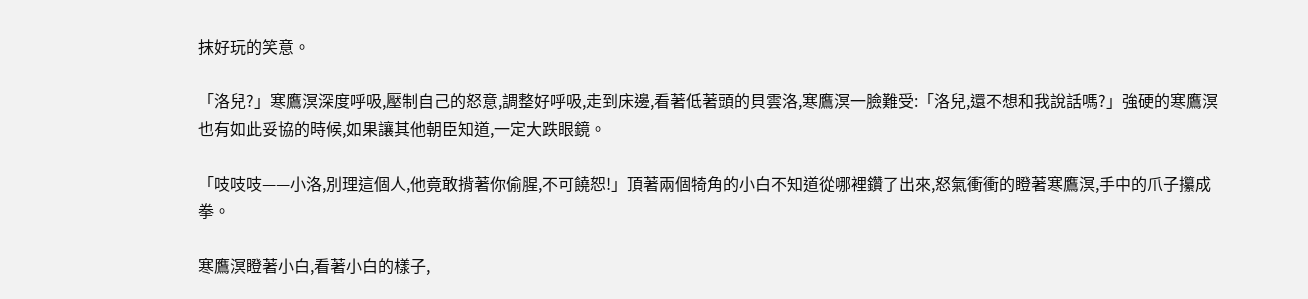抹好玩的笑意。

「洛兒?」寒鷹溟深度呼吸,壓制自己的怒意,調整好呼吸,走到床邊,看著低著頭的貝雲洛,寒鷹溟一臉難受:「洛兒,還不想和我說話嗎?」強硬的寒鷹溟也有如此妥協的時候,如果讓其他朝臣知道,一定大跌眼鏡。

「吱吱吱——小洛,別理這個人,他竟敢揹著你偷腥,不可饒恕!」頂著兩個犄角的小白不知道從哪裡鑽了出來,怒氣衝衝的瞪著寒鷹溟,手中的爪子攥成拳。

寒鷹溟瞪著小白,看著小白的樣子,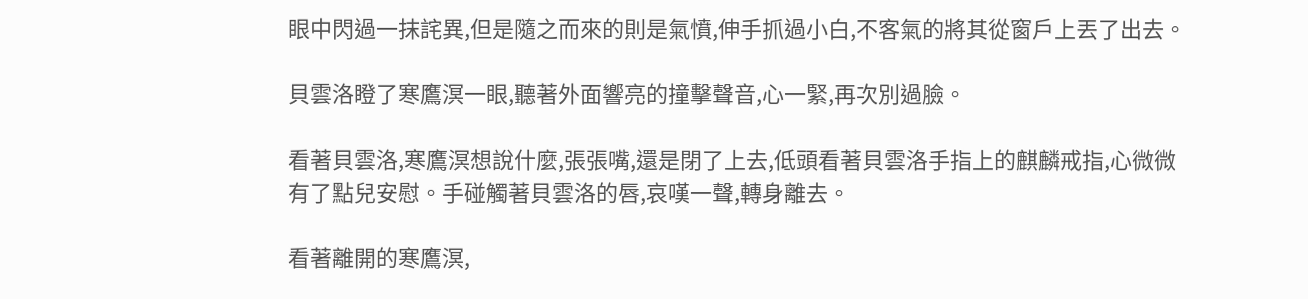眼中閃過一抹詫異,但是隨之而來的則是氣憤,伸手抓過小白,不客氣的將其從窗戶上丟了出去。

貝雲洛瞪了寒鷹溟一眼,聽著外面響亮的撞擊聲音,心一緊,再次別過臉。

看著貝雲洛,寒鷹溟想說什麼,張張嘴,還是閉了上去,低頭看著貝雲洛手指上的麒麟戒指,心微微有了點兒安慰。手碰觸著貝雲洛的唇,哀嘆一聲,轉身離去。

看著離開的寒鷹溟,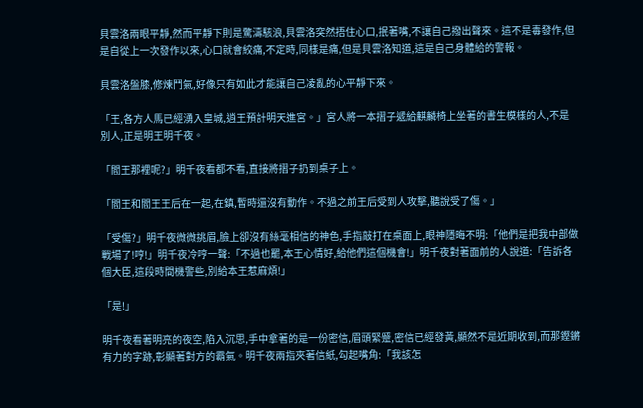貝雲洛兩眼平靜,然而平靜下則是驚濤駭浪,貝雲洛突然捂住心口,抿著嘴,不讓自己撥出聲來。這不是毒發作,但是自從上一次發作以來,心口就會絞痛,不定時,同樣是痛,但是貝雲洛知道,這是自己身體給的警報。

貝雲洛盤膝,修煉鬥氣,好像只有如此才能讓自己凌亂的心平靜下來。

「王,各方人馬已經湧入皇城,逍王預計明天進宮。」宮人將一本摺子遞給麒麟椅上坐著的書生模樣的人,不是別人,正是明王明千夜。

「閻王那裡呢?」明千夜看都不看,直接將摺子扔到桌子上。

「閻王和閻王王后在一起,在鎮,暫時還沒有動作。不過之前王后受到人攻擊,聽說受了傷。」

「受傷?」明千夜微微挑眉,臉上卻沒有絲毫相信的神色,手指敲打在桌面上,眼神隱晦不明:「他們是把我中部做戰場了!哼!」明千夜冷哼一聲:「不過也罷,本王心情好,給他們這個機會!」明千夜對著面前的人說道:「告訴各個大臣,這段時間機警些,別給本王惹麻煩!」

「是!」

明千夜看著明亮的夜空,陷入沉思,手中拿著的是一份密信,眉頭緊蹙,密信已經發黃,顯然不是近期收到,而那鏗鏘有力的字跡,彰顯著對方的霸氣。明千夜兩指夾著信紙,勾起嘴角:「我該怎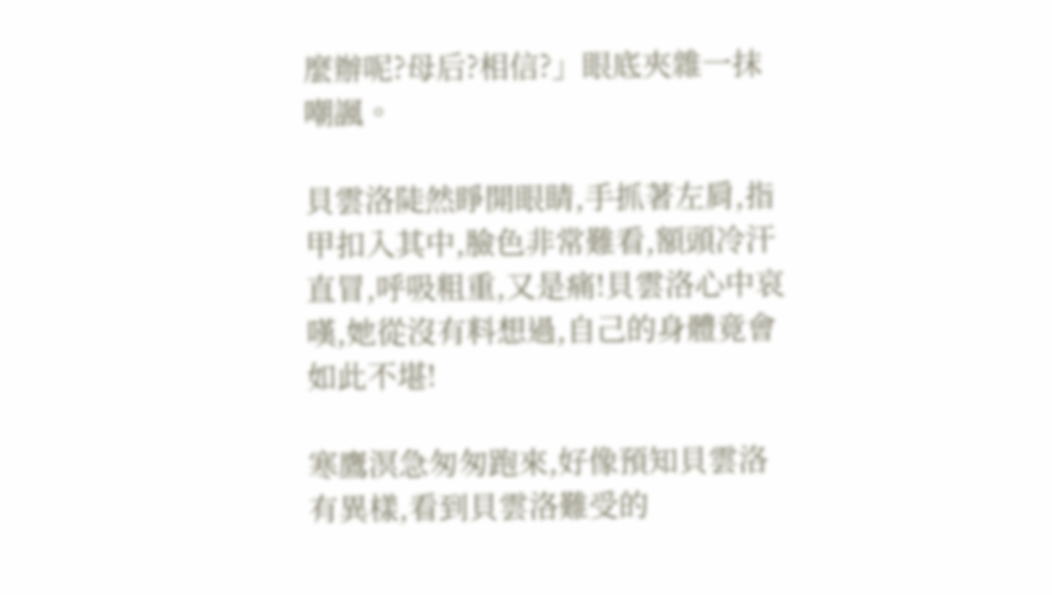麼辦呢?母后?相信?」眼底夾雜一抹嘲諷。

貝雲洛陡然睜開眼睛,手抓著左肩,指甲扣入其中,臉色非常難看,額頭冷汗直冒,呼吸粗重,又是痛!貝雲洛心中哀嘆,她從沒有料想過,自己的身體竟會如此不堪!

寒鷹溟急匆匆跑來,好像預知貝雲洛有異樣,看到貝雲洛難受的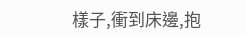樣子,衝到床邊,抱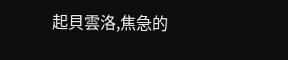起貝雲洛,焦急的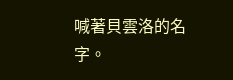喊著貝雲洛的名字。